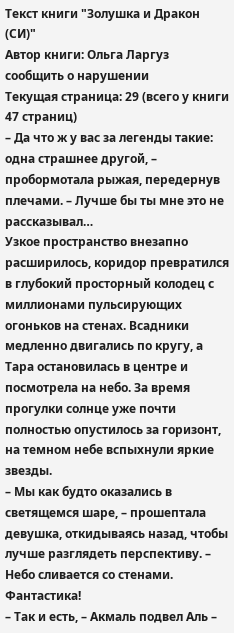Текст книги "Золушка и Дракон (СИ)"
Автор книги: Ольга Ларгуз
сообщить о нарушении
Текущая страница: 29 (всего у книги 47 страниц)
– Да что ж у вас за легенды такие: одна страшнее другой, – пробормотала рыжая, передернув плечами. – Лучше бы ты мне это не рассказывал…
Узкое пространство внезапно расширилось, коридор превратился в глубокий просторный колодец с миллионами пульсирующих огоньков на стенах. Всадники медленно двигались по кругу, а Тара остановилась в центре и посмотрела на небо. За время прогулки солнце уже почти полностью опустилось за горизонт, на темном небе вспыхнули яркие звезды.
– Мы как будто оказались в светящемся шаре, – прошептала девушка, откидываясь назад, чтобы лучше разглядеть перспективу. – Небо сливается со стенами. Фантастика!
– Так и есть, – Акмаль подвел Аль –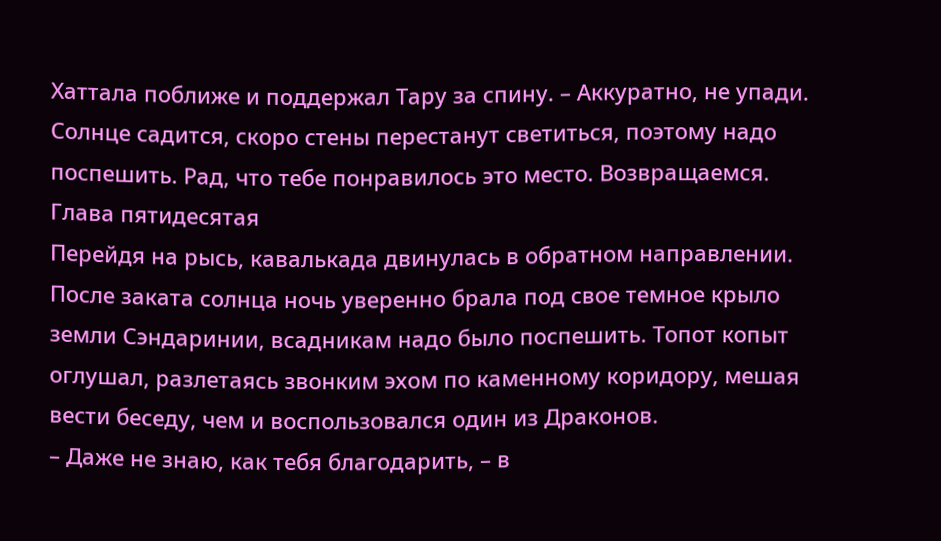Хаттала поближе и поддержал Тару за спину. – Аккуратно, не упади. Солнце садится, скоро стены перестанут светиться, поэтому надо поспешить. Рад, что тебе понравилось это место. Возвращаемся.
Глава пятидесятая
Перейдя на рысь, кавалькада двинулась в обратном направлении. После заката солнца ночь уверенно брала под свое темное крыло земли Сэндаринии, всадникам надо было поспешить. Топот копыт оглушал, разлетаясь звонким эхом по каменному коридору, мешая вести беседу, чем и воспользовался один из Драконов.
– Даже не знаю, как тебя благодарить, – в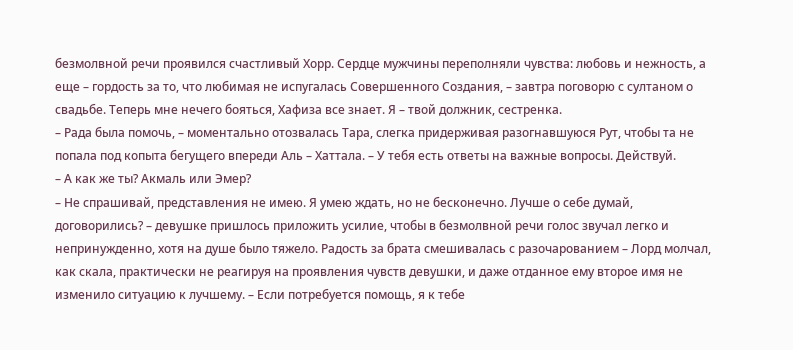безмолвной речи проявился счастливый Хорр. Сердце мужчины переполняли чувства: любовь и нежность, а еще – гордость за то, что любимая не испугалась Совершенного Создания, – завтра поговорю с султаном о свадьбе. Теперь мне нечего бояться, Хафиза все знает. Я – твой должник, сестренка.
– Рада была помочь, – моментально отозвалась Тара, слегка придерживая разогнавшуюся Рут, чтобы та не попала под копыта бегущего впереди Аль – Хаттала. – У тебя есть ответы на важные вопросы. Действуй.
– А как же ты? Акмаль или Эмер?
– Не спрашивай, представления не имею. Я умею ждать, но не бесконечно. Лучше о себе думай, договорились? – девушке пришлось приложить усилие, чтобы в безмолвной речи голос звучал легко и непринужденно, хотя на душе было тяжело. Радость за брата смешивалась с разочарованием – Лорд молчал, как скала, практически не реагируя на проявления чувств девушки, и даже отданное ему второе имя не изменило ситуацию к лучшему. – Если потребуется помощь, я к тебе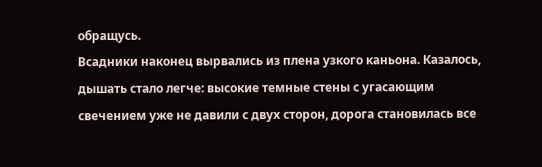обращусь.
Всадники наконец вырвались из плена узкого каньона. Казалось, дышать стало легче: высокие темные стены с угасающим свечением уже не давили с двух сторон, дорога становилась все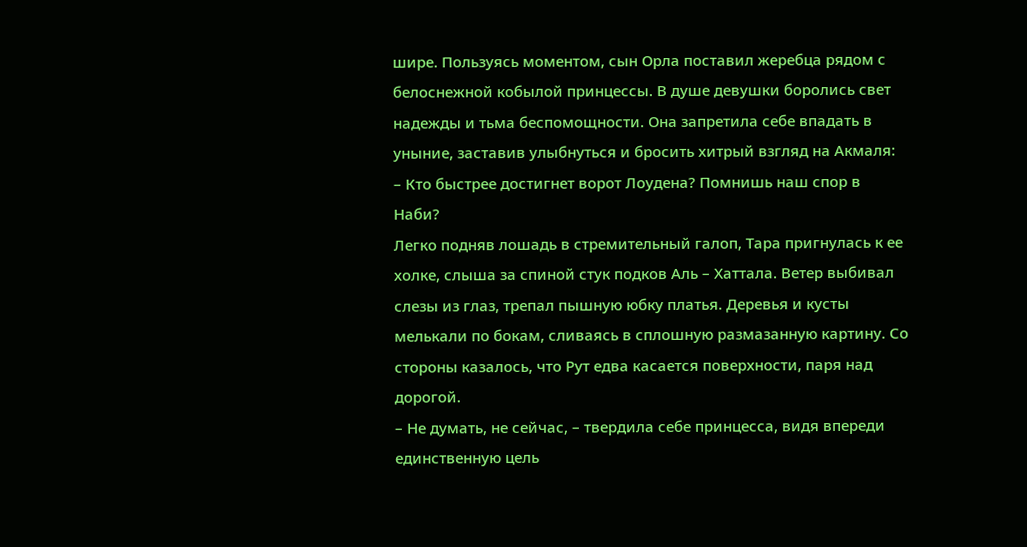шире. Пользуясь моментом, сын Орла поставил жеребца рядом с белоснежной кобылой принцессы. В душе девушки боролись свет надежды и тьма беспомощности. Она запретила себе впадать в уныние, заставив улыбнуться и бросить хитрый взгляд на Акмаля:
– Кто быстрее достигнет ворот Лоудена? Помнишь наш спор в Наби?
Легко подняв лошадь в стремительный галоп, Тара пригнулась к ее холке, слыша за спиной стук подков Аль – Хаттала. Ветер выбивал слезы из глаз, трепал пышную юбку платья. Деревья и кусты мелькали по бокам, сливаясь в сплошную размазанную картину. Со стороны казалось, что Рут едва касается поверхности, паря над дорогой.
– Не думать, не сейчас, – твердила себе принцесса, видя впереди единственную цель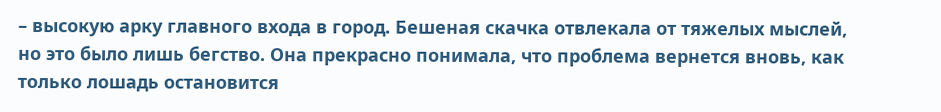– высокую арку главного входа в город. Бешеная скачка отвлекала от тяжелых мыслей, но это было лишь бегство. Она прекрасно понимала, что проблема вернется вновь, как только лошадь остановится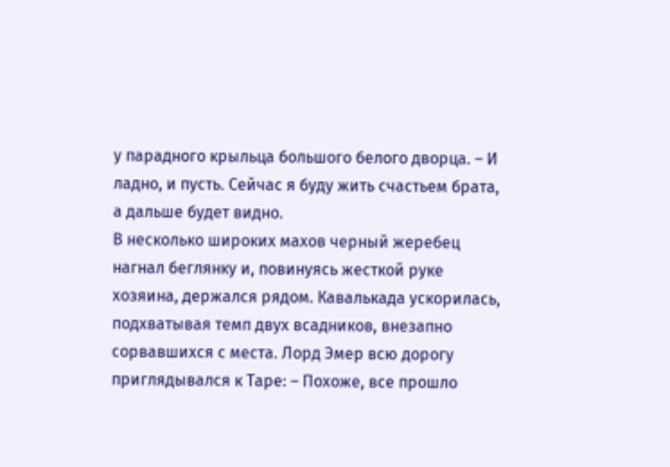у парадного крыльца большого белого дворца. – И ладно, и пусть. Сейчас я буду жить счастьем брата, а дальше будет видно.
В несколько широких махов черный жеребец нагнал беглянку и, повинуясь жесткой руке хозяина, держался рядом. Кавалькада ускорилась, подхватывая темп двух всадников, внезапно сорвавшихся с места. Лорд Эмер всю дорогу приглядывался к Таре: – Похоже, все прошло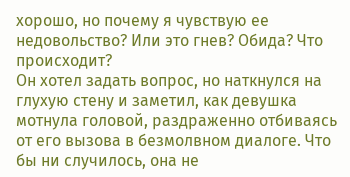хорошо, но почему я чувствую ее недовольство? Или это гнев? Обида? Что происходит?
Он хотел задать вопрос, но наткнулся на глухую стену и заметил, как девушка мотнула головой, раздраженно отбиваясь от его вызова в безмолвном диалоге. Что бы ни случилось, она не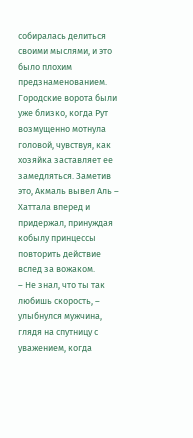собиралась делиться своими мыслями, и это было плохим предзнаменованием. Городские ворота были уже близко, когда Рут возмущенно мотнула головой, чувствуя, как хозяйка заставляет ее замедляться. Заметив это, Акмаль вывел Аль – Хаттала вперед и придержал, принуждая кобылу принцессы повторить действие вслед за вожаком.
– Не знал, что ты так любишь скорость, – улыбнулся мужчина, глядя на спутницу с уважением, когда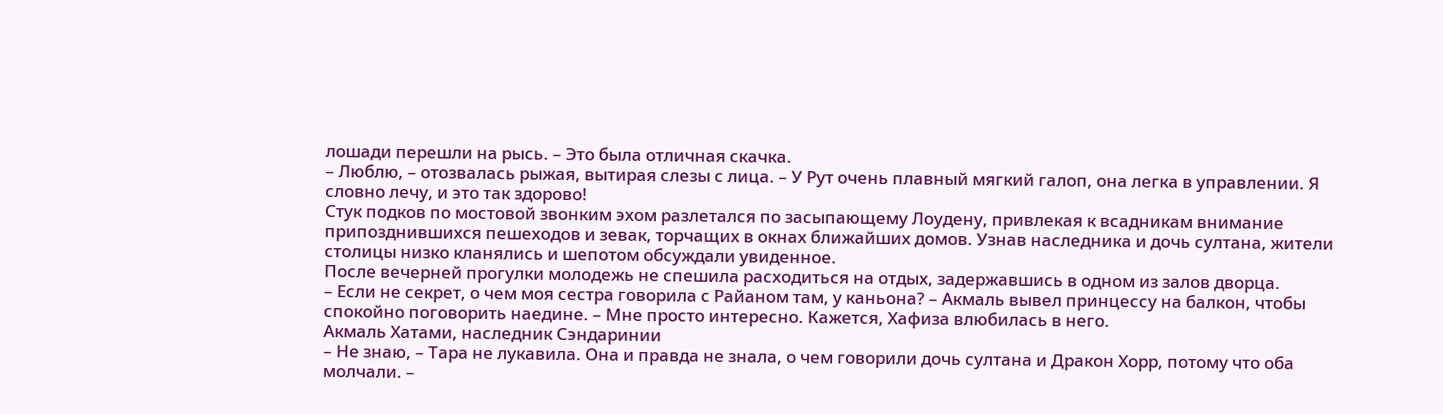лошади перешли на рысь. – Это была отличная скачка.
– Люблю, – отозвалась рыжая, вытирая слезы с лица. – У Рут очень плавный мягкий галоп, она легка в управлении. Я словно лечу, и это так здорово!
Стук подков по мостовой звонким эхом разлетался по засыпающему Лоудену, привлекая к всадникам внимание припозднившихся пешеходов и зевак, торчащих в окнах ближайших домов. Узнав наследника и дочь султана, жители столицы низко кланялись и шепотом обсуждали увиденное.
После вечерней прогулки молодежь не спешила расходиться на отдых, задержавшись в одном из залов дворца.
– Если не секрет, о чем моя сестра говорила с Райаном там, у каньона? – Акмаль вывел принцессу на балкон, чтобы спокойно поговорить наедине. – Мне просто интересно. Кажется, Хафиза влюбилась в него.
Акмаль Хатами, наследник Сэндаринии
– Не знаю, – Тара не лукавила. Она и правда не знала, о чем говорили дочь султана и Дракон Хорр, потому что оба молчали. –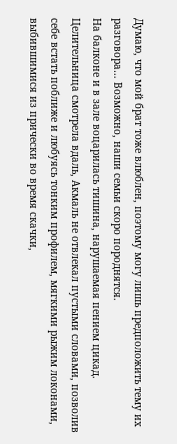Думаю, что мой брат тоже влюблен, поэтому могу лишь предположить тему их разговора… Возможно, наши семьи скоро породнятся.
На балконе и в зале воцарилась тишина, нарушаемая пением цикад. Целительница смотрела вдаль, Акмаль не отвлекал пустыми словами, позволив себе встать поближе и любуясь тонким профилем, мягкими рыжим локонами, выбившимися из прически во время скачки,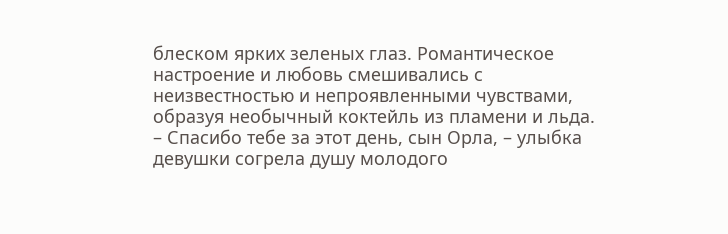блеском ярких зеленых глаз. Романтическое настроение и любовь смешивались с неизвестностью и непроявленными чувствами, образуя необычный коктейль из пламени и льда.
– Спасибо тебе за этот день, сын Орла, – улыбка девушки согрела душу молодого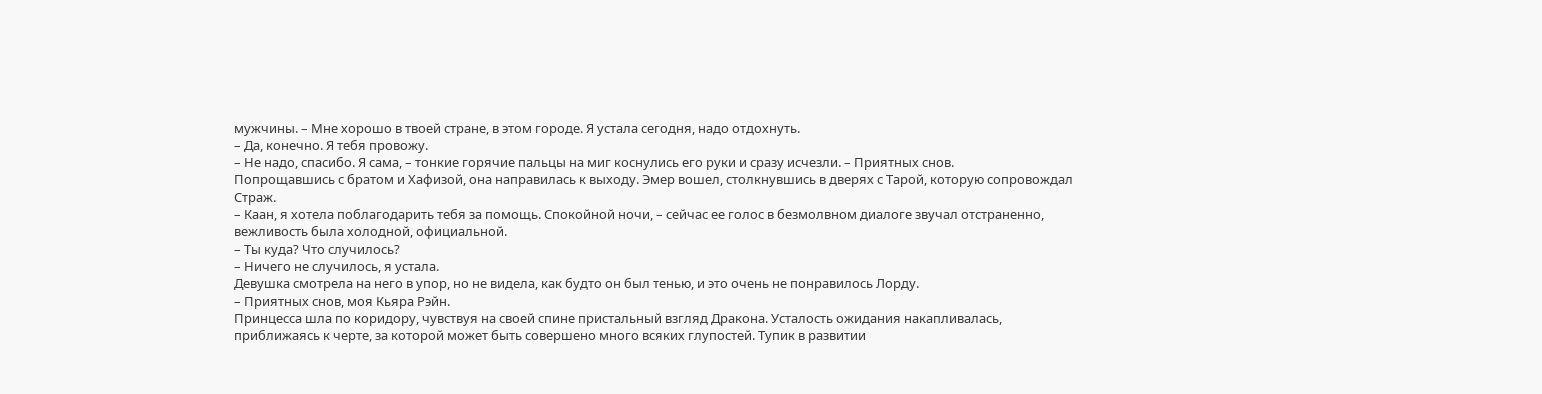мужчины. – Мне хорошо в твоей стране, в этом городе. Я устала сегодня, надо отдохнуть.
– Да, конечно. Я тебя провожу.
– Не надо, спасибо. Я сама, – тонкие горячие пальцы на миг коснулись его руки и сразу исчезли. – Приятных снов.
Попрощавшись с братом и Хафизой, она направилась к выходу. Эмер вошел, столкнувшись в дверях с Тарой, которую сопровождал Страж.
– Каан, я хотела поблагодарить тебя за помощь. Спокойной ночи, – сейчас ее голос в безмолвном диалоге звучал отстраненно, вежливость была холодной, официальной.
– Ты куда? Что случилось?
– Ничего не случилось, я устала.
Девушка смотрела на него в упор, но не видела, как будто он был тенью, и это очень не понравилось Лорду.
– Приятных снов, моя Кьяра Рэйн.
Принцесса шла по коридору, чувствуя на своей спине пристальный взгляд Дракона. Усталость ожидания накапливалась, приближаясь к черте, за которой может быть совершено много всяких глупостей. Тупик в развитии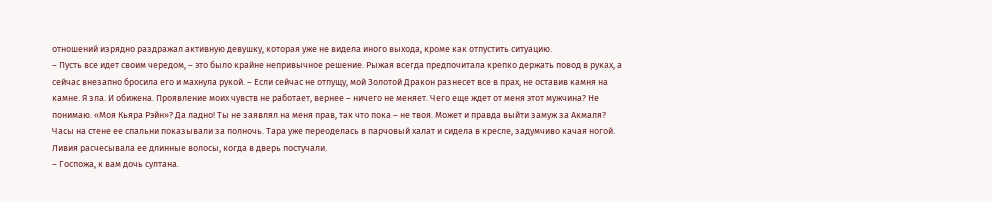отношений изрядно раздражал активную девушку, которая уже не видела иного выхода, кроме как отпустить ситуацию.
– Пусть все идет своим чередом, – это было крайне непривычное решение. Рыжая всегда предпочитала крепко держать повод в руках, а сейчас внезапно бросила его и махнула рукой. – Если сейчас не отпущу, мой Золотой Дракон разнесет все в прах, не оставив камня на камне. Я зла. И обижена. Проявление моих чувств не работает, вернее – ничего не меняет. Чего еще ждет от меня этот мужчина? Не понимаю. «Моя Кьяра Рэйн»? Да ладно! Ты не заявлял на меня прав, так что пока – не твоя. Может и правда выйти замуж за Акмаля?
Часы на стене ее спальни показывали за полночь. Тара уже переоделась в парчовый халат и сидела в кресле, задумчиво качая ногой. Ливия расчесывала ее длинные волосы, когда в дверь постучали.
– Госпожа, к вам дочь султана.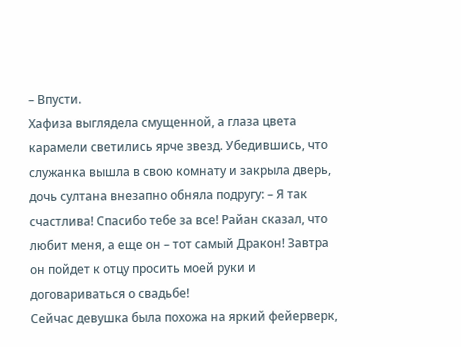– Впусти.
Хафиза выглядела смущенной, а глаза цвета карамели светились ярче звезд. Убедившись, что служанка вышла в свою комнату и закрыла дверь, дочь султана внезапно обняла подругу: – Я так счастлива! Спасибо тебе за все! Райан сказал, что любит меня, а еще он – тот самый Дракон! Завтра он пойдет к отцу просить моей руки и договариваться о свадьбе!
Сейчас девушка была похожа на яркий фейерверк,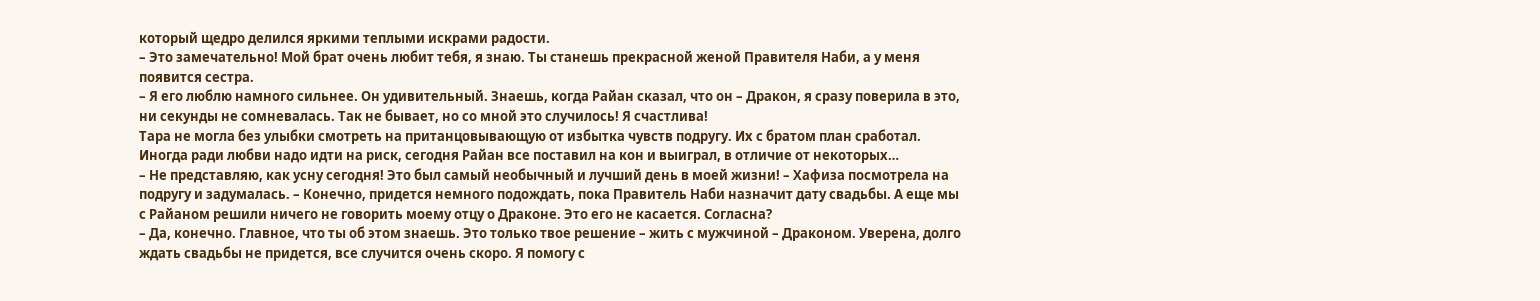который щедро делился яркими теплыми искрами радости.
– Это замечательно! Мой брат очень любит тебя, я знаю. Ты станешь прекрасной женой Правителя Наби, а у меня появится сестра.
– Я его люблю намного сильнее. Он удивительный. Знаешь, когда Райан сказал, что он – Дракон, я сразу поверила в это, ни секунды не сомневалась. Так не бывает, но со мной это случилось! Я счастлива!
Тара не могла без улыбки смотреть на пританцовывающую от избытка чувств подругу. Их с братом план сработал. Иногда ради любви надо идти на риск, сегодня Райан все поставил на кон и выиграл, в отличие от некоторых…
– Не представляю, как усну сегодня! Это был самый необычный и лучший день в моей жизни! – Хафиза посмотрела на подругу и задумалась. – Конечно, придется немного подождать, пока Правитель Наби назначит дату свадьбы. А еще мы с Райаном решили ничего не говорить моему отцу о Драконе. Это его не касается. Согласна?
– Да, конечно. Главное, что ты об этом знаешь. Это только твое решение – жить с мужчиной – Драконом. Уверена, долго ждать свадьбы не придется, все случится очень скоро. Я помогу с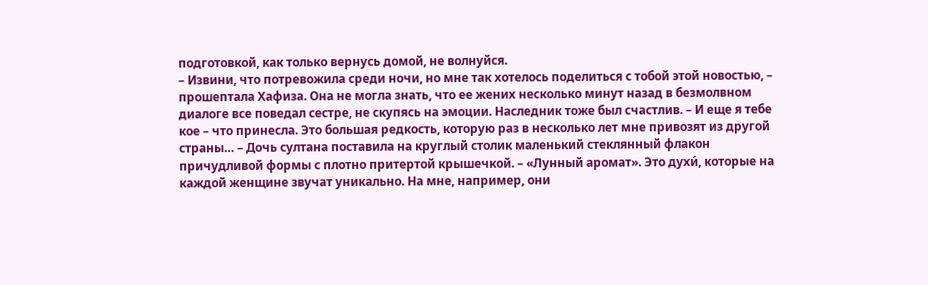подготовкой, как только вернусь домой, не волнуйся.
– Извини, что потревожила среди ночи, но мне так хотелось поделиться с тобой этой новостью, – прошептала Хафиза. Она не могла знать, что ее жених несколько минут назад в безмолвном диалоге все поведал сестре, не скупясь на эмоции. Наследник тоже был счастлив. – И еще я тебе кое – что принесла. Это большая редкость, которую раз в несколько лет мне привозят из другой страны… – Дочь султана поставила на круглый столик маленький стеклянный флакон причудливой формы с плотно притертой крышечкой. – «Лунный аромат». Это духи́, которые на каждой женщине звучат уникально. На мне, например, они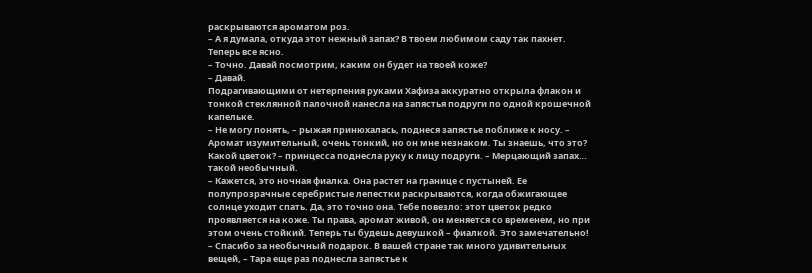раскрываются ароматом роз.
– А я думала, откуда этот нежный запах? В твоем любимом саду так пахнет. Теперь все ясно.
– Точно. Давай посмотрим, каким он будет на твоей коже?
– Давай.
Подрагивающими от нетерпения руками Хафиза аккуратно открыла флакон и тонкой стеклянной палочной нанесла на запястья подруги по одной крошечной капельке.
– Не могу понять, – рыжая принюхалась, поднеся запястье поближе к носу. – Аромат изумительный, очень тонкий, но он мне незнаком. Ты знаешь, что это? Какой цветок? – принцесса поднесла руку к лицу подруги. – Мерцающий запах… такой необычный.
– Кажется, это ночная фиалка. Она растет на границе с пустыней. Ее полупрозрачные серебристые лепестки раскрываются, когда обжигающее солнце уходит спать. Да, это точно она. Тебе повезло: этот цветок редко проявляется на коже. Ты права, аромат живой, он меняется со временем, но при этом очень стойкий. Теперь ты будешь девушкой – фиалкой. Это замечательно!
– Спасибо за необычный подарок. В вашей стране так много удивительных вещей, – Тара еще раз поднесла запястье к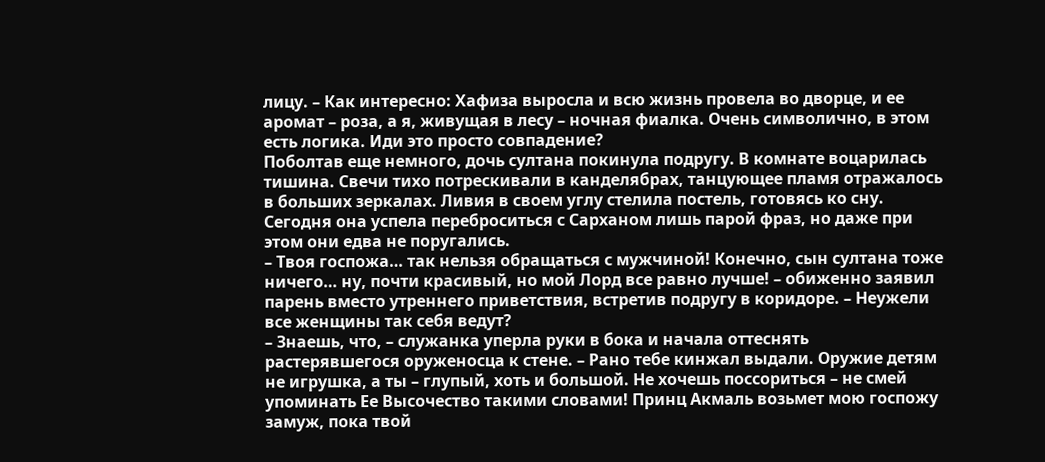лицу. – Как интересно: Хафиза выросла и всю жизнь провела во дворце, и ее аромат – роза, а я, живущая в лесу – ночная фиалка. Очень символично, в этом есть логика. Иди это просто совпадение?
Поболтав еще немного, дочь султана покинула подругу. В комнате воцарилась тишина. Свечи тихо потрескивали в канделябрах, танцующее пламя отражалось в больших зеркалах. Ливия в своем углу стелила постель, готовясь ко сну. Сегодня она успела переброситься с Сарханом лишь парой фраз, но даже при этом они едва не поругались.
– Твоя госпожа… так нельзя обращаться с мужчиной! Конечно, сын султана тоже ничего… ну, почти красивый, но мой Лорд все равно лучше! – обиженно заявил парень вместо утреннего приветствия, встретив подругу в коридоре. – Неужели все женщины так себя ведут?
– Знаешь, что, – служанка уперла руки в бока и начала оттеснять растерявшегося оруженосца к стене. – Рано тебе кинжал выдали. Оружие детям не игрушка, а ты – глупый, хоть и большой. Не хочешь поссориться – не смей упоминать Ее Высочество такими словами! Принц Акмаль возьмет мою госпожу замуж, пока твой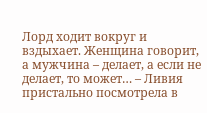Лорд ходит вокруг и вздыхает. Женщина говорит, а мужчина – делает, а если не делает, то может… – Ливия пристально посмотрела в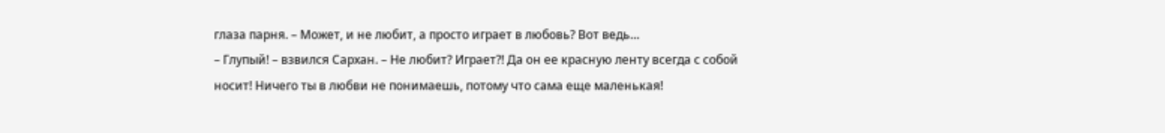глаза парня. – Может, и не любит, а просто играет в любовь? Вот ведь…
– Глупый! – взвился Сархан. – Не любит? Играет?! Да он ее красную ленту всегда с собой носит! Ничего ты в любви не понимаешь, потому что сама еще маленькая!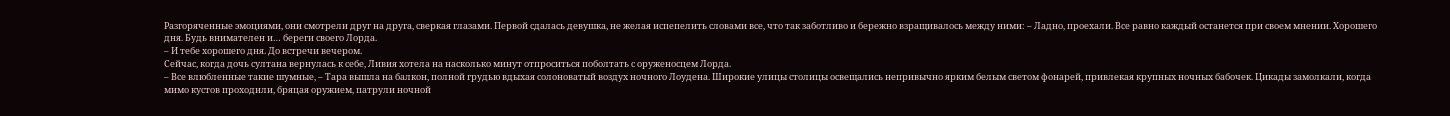Разгоряченные эмоциями, они смотрели друг на друга, сверкая глазами. Первой сдалась девушка, не желая испепелить словами все, что так заботливо и бережно взращивалось между ними: – Ладно, проехали. Все равно каждый останется при своем мнении. Хорошего дня. Будь внимателен и… береги своего Лорда.
– И тебе хорошего дня. До встречи вечером.
Сейчас, когда дочь султана вернулась к себе, Ливия хотела на насколько минут отпроситься поболтать с оруженосцем Лорда.
– Все влюбленные такие шумные, – Тара вышла на балкон, полной грудью вдыхая солоноватый воздух ночного Лоудена. Широкие улицы столицы освещались непривычно ярким белым светом фонарей, привлекая крупных ночных бабочек. Цикады замолкали, когда мимо кустов проходили, бряцая оружием, патрули ночной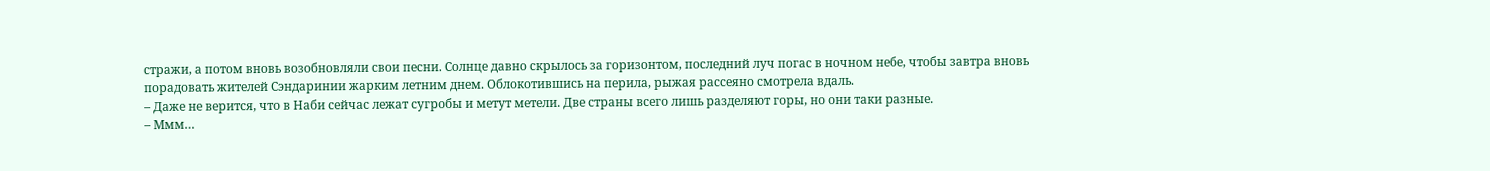стражи, а потом вновь возобновляли свои песни. Солнце давно скрылось за горизонтом, последний луч погас в ночном небе, чтобы завтра вновь порадовать жителей Сэндаринии жарким летним днем. Облокотившись на перила, рыжая рассеяно смотрела вдаль.
– Даже не верится, что в Наби сейчас лежат сугробы и метут метели. Две страны всего лишь разделяют горы, но они таки разные.
– Ммм…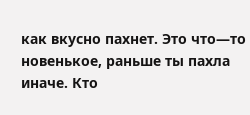как вкусно пахнет. Это что—то новенькое, раньше ты пахла иначе. Кто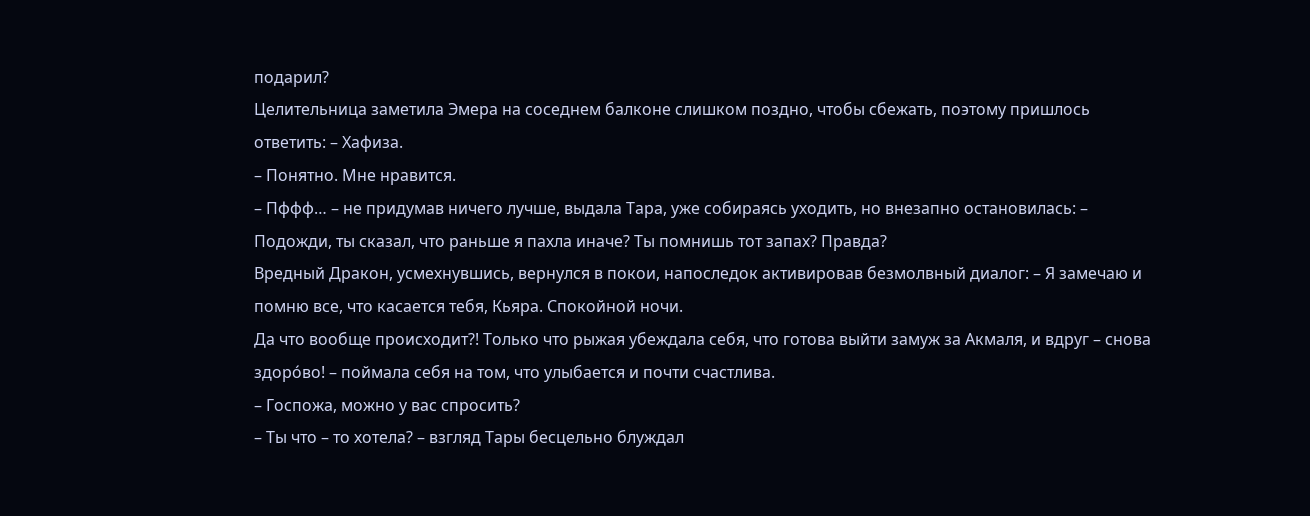подарил?
Целительница заметила Эмера на соседнем балконе слишком поздно, чтобы сбежать, поэтому пришлось ответить: – Хафиза.
– Понятно. Мне нравится.
– Пффф… – не придумав ничего лучше, выдала Тара, уже собираясь уходить, но внезапно остановилась: – Подожди, ты сказал, что раньше я пахла иначе? Ты помнишь тот запах? Правда?
Вредный Дракон, усмехнувшись, вернулся в покои, напоследок активировав безмолвный диалог: – Я замечаю и помню все, что касается тебя, Кьяра. Спокойной ночи.
Да что вообще происходит?! Только что рыжая убеждала себя, что готова выйти замуж за Акмаля, и вдруг – снова здоро́во! – поймала себя на том, что улыбается и почти счастлива.
– Госпожа, можно у вас спросить?
– Ты что – то хотела? – взгляд Тары бесцельно блуждал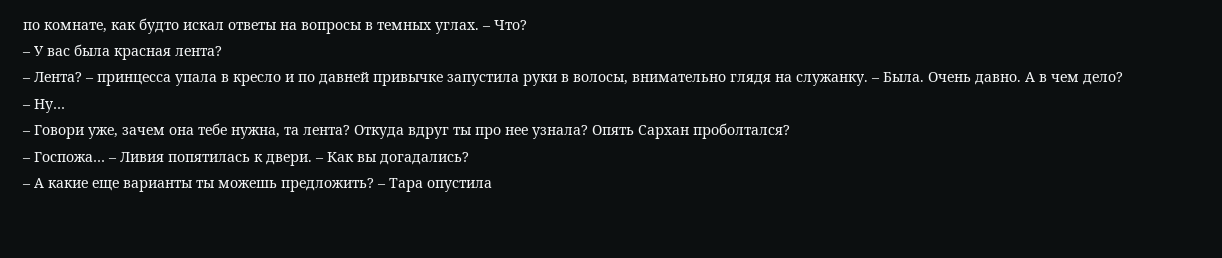по комнате, как будто искал ответы на вопросы в темных углах. – Что?
– У вас была красная лента?
– Лентa? – принцесса упала в кресло и по давней привычке запустила руки в волосы, внимательно глядя на служанку. – Была. Очень давно. А в чем дело?
– Ну…
– Говори уже, зачем она тебе нужна, та лента? Откуда вдруг ты про нее узнала? Опять Сархан проболтался?
– Госпожа… – Ливия попятилась к двери. – Как вы догадались?
– А какие еще варианты ты можешь предложить? – Тара опустила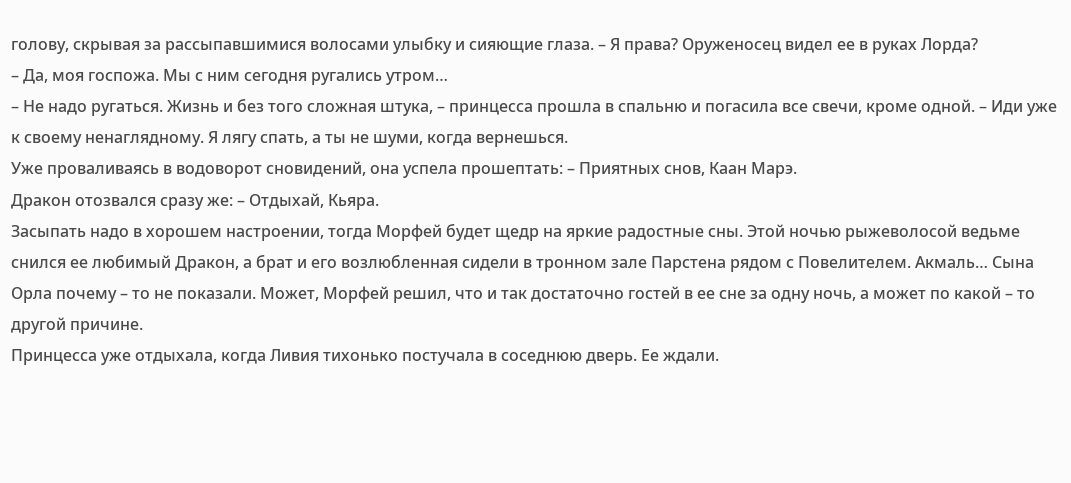голову, скрывая за рассыпавшимися волосами улыбку и сияющие глаза. – Я права? Оруженосец видел ее в руках Лорда?
– Да, моя госпожа. Мы с ним сегодня ругались утром…
– Не надо ругаться. Жизнь и без того сложная штука, – принцесса прошла в спальню и погасила все свечи, кроме одной. – Иди уже к своему ненаглядному. Я лягу спать, а ты не шуми, когда вернешься.
Уже проваливаясь в водоворот сновидений, она успела прошептать: – Приятных снов, Каан Марэ.
Дракон отозвался сразу же: – Отдыхай, Кьяра.
Засыпать надо в хорошем настроении, тогда Морфей будет щедр на яркие радостные сны. Этой ночью рыжеволосой ведьме снился ее любимый Дракон, а брат и его возлюбленная сидели в тронном зале Парстена рядом с Повелителем. Акмаль… Сына Орла почему – то не показали. Может, Морфей решил, что и так достаточно гостей в ее сне за одну ночь, а может по какой – то другой причине.
Принцесса уже отдыхала, когда Ливия тихонько постучала в соседнюю дверь. Ее ждали.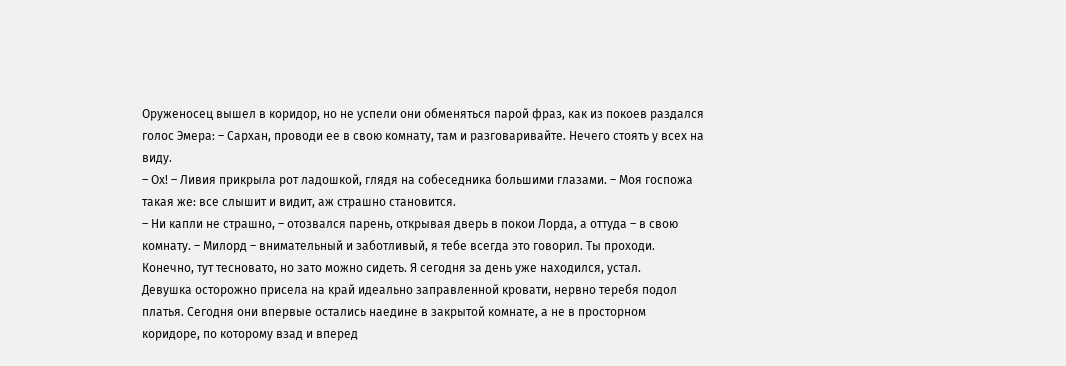Оруженосец вышел в коридор, но не успели они обменяться парой фраз, как из покоев раздался голос Эмера: – Сархан, проводи ее в свою комнату, там и разговаривайте. Нечего стоять у всех на виду.
– Ох! – Ливия прикрыла рот ладошкой, глядя на собеседника большими глазами. – Моя госпожа такая же: все слышит и видит, аж страшно становится.
– Ни капли не страшно, – отозвался парень, открывая дверь в покои Лорда, а оттуда – в свою комнату. – Милорд – внимательный и заботливый, я тебе всегда это говорил. Ты проходи. Конечно, тут тесновато, но зато можно сидеть. Я сегодня за день уже находился, устал.
Девушка осторожно присела на край идеально заправленной кровати, нервно теребя подол платья. Сегодня они впервые остались наедине в закрытой комнате, а не в просторном коридоре, по которому взад и вперед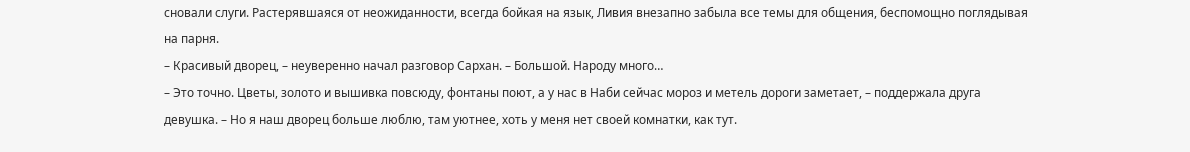сновали слуги. Растерявшаяся от неожиданности, всегда бойкая на язык, Ливия внезапно забыла все темы для общения, беспомощно поглядывая на парня.
– Красивый дворец, – неуверенно начал разговор Сархан. – Большой. Народу много…
– Это точно. Цветы, золото и вышивка повсюду, фонтаны поют, а у нас в Наби сейчас мороз и метель дороги заметает, – поддержала друга девушка. – Но я наш дворец больше люблю, там уютнее, хоть у меня нет своей комнатки, как тут.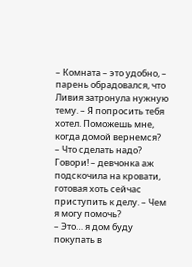– Комната – это удобно, – парень обрадовался, что Ливия затронула нужную тему. – Я попросить тебя хотел. Поможешь мне, когда домой вернемся?
– Что сделать надо? Говори! – девчонка аж подскочила на кровати, готовая хоть сейчас приступить к делу. – Чем я могу помочь?
– Это… я дом буду покупать в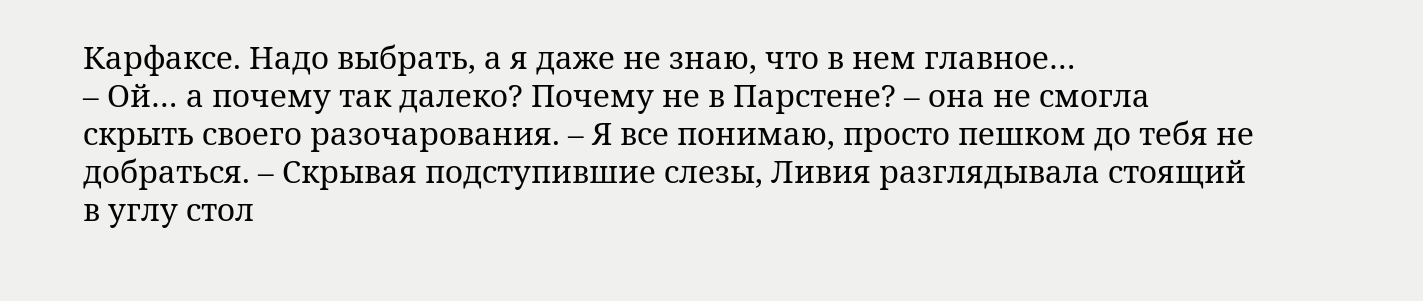Карфаксе. Надо выбрать, а я даже не знаю, что в нем главное…
– Ой… а почему так далеко? Почему не в Парстене? – она не смогла скрыть своего разочарования. – Я все понимаю, просто пешком до тебя не добраться. – Скрывая подступившие слезы, Ливия разглядывала стоящий в углу стол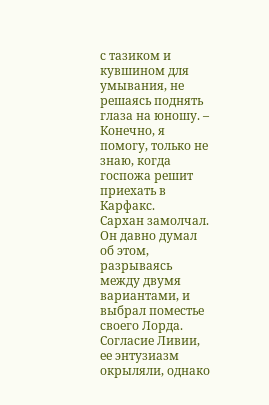с тазиком и кувшином для умывания, не решаясь поднять глаза на юношу. – Конечно, я помогу, только не знаю, когда госпожа решит приехать в Карфакс.
Сархан замолчал. Он давно думал об этом, разрываясь между двумя вариантами, и выбрал поместье своего Лорда. Согласие Ливии, ее энтузиазм окрыляли, однако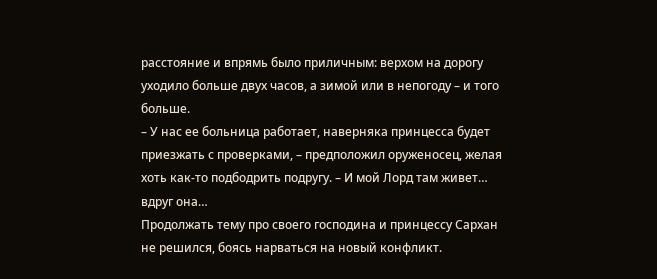расстояние и впрямь было приличным: верхом на дорогу уходило больше двух часов, а зимой или в непогоду – и того больше.
– У нас ее больница работает, наверняка принцесса будет приезжать с проверками, – предположил оруженосец, желая хоть как-то подбодрить подругу. – И мой Лорд там живет… вдруг она…
Продолжать тему про своего господина и принцессу Сархан не решился, боясь нарваться на новый конфликт.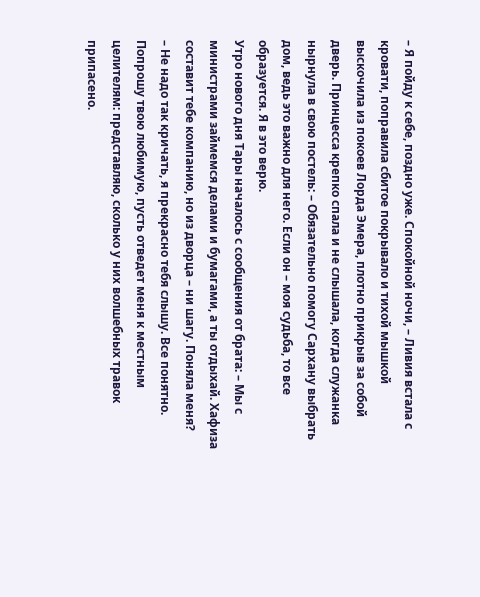– Я пойду к себе, поздно уже. Спокойной ночи, – Ливия встала с кровати, поправила сбитое покрывало и тихой мышкой выскочила из покоев Лорда Эмера, плотно прикрыв за собой дверь. Принцесса крепко спала и не слышала, когда служанка нырнула в свою постель: – Обязательно помогу Сархану выбрать дом, ведь это важно для него. Если он – моя судьба, то все образуется. Я в это верю.
Утро нового дня Тары началось с сообщения от брата: – Мы с министрами займемся делами и бумагами, а ты отдыхай. Хафиза составит тебе компанию, но из дворца – ни шагу. Поняла меня?
– Не надо так кричать, я прекрасно тебя слышу. Все понятно. Попрошу твою любимую, пусть отведет меня к местным целителям: представляю, сколько у них волшебных травок припасено.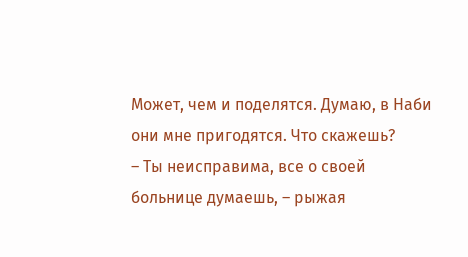Может, чем и поделятся. Думаю, в Наби они мне пригодятся. Что скажешь?
– Ты неисправима, все о своей больнице думаешь, – рыжая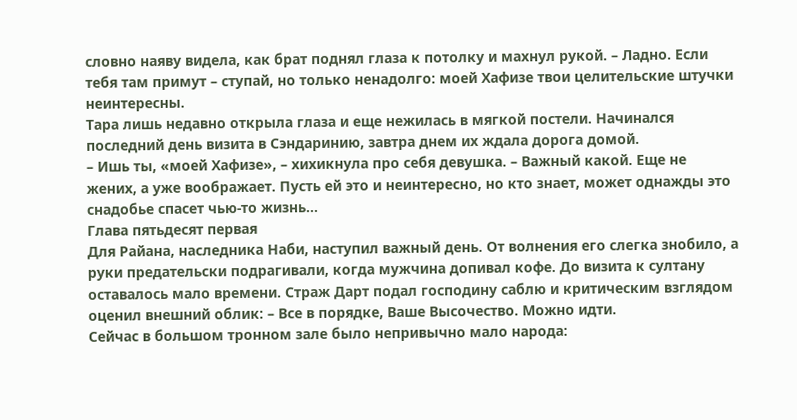словно наяву видела, как брат поднял глаза к потолку и махнул рукой. – Ладно. Если тебя там примут – ступай, но только ненадолго: моей Хафизе твои целительские штучки неинтересны.
Тара лишь недавно открыла глаза и еще нежилась в мягкой постели. Начинался последний день визита в Сэндаринию, завтра днем их ждала дорога домой.
– Ишь ты, «моей Хафизе», – хихикнула про себя девушка. – Важный какой. Еще не жених, а уже воображает. Пусть ей это и неинтересно, но кто знает, может однажды это снадобье спасет чью-то жизнь…
Глава пятьдесят первая
Для Райана, наследника Наби, наступил важный день. От волнения его слегка знобило, а руки предательски подрагивали, когда мужчина допивал кофе. До визита к султану оставалось мало времени. Страж Дарт подал господину саблю и критическим взглядом оценил внешний облик: – Все в порядке, Ваше Высочество. Можно идти.
Сейчас в большом тронном зале было непривычно мало народа: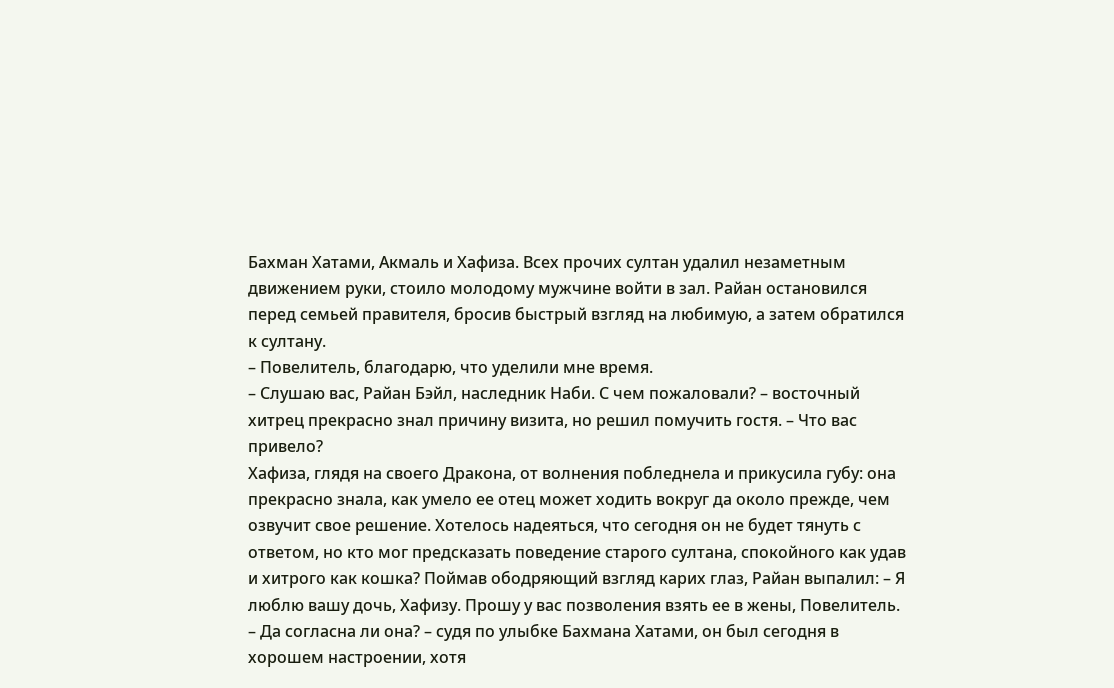Бахман Хатами, Акмаль и Хафиза. Всех прочих султан удалил незаметным движением руки, стоило молодому мужчине войти в зал. Райан остановился перед семьей правителя, бросив быстрый взгляд на любимую, а затем обратился к султану.
– Повелитель, благодарю, что уделили мне время.
– Слушаю вас, Райан Бэйл, наследник Наби. С чем пожаловали? – восточный хитрец прекрасно знал причину визита, но решил помучить гостя. – Что вас привело?
Хафиза, глядя на своего Дракона, от волнения побледнела и прикусила губу: она прекрасно знала, как умело ее отец может ходить вокруг да около прежде, чем озвучит свое решение. Хотелось надеяться, что сегодня он не будет тянуть с ответом, но кто мог предсказать поведение старого султана, спокойного как удав и хитрого как кошка? Поймав ободряющий взгляд карих глаз, Райан выпалил: – Я люблю вашу дочь, Хафизу. Прошу у вас позволения взять ее в жены, Повелитель.
– Да согласна ли она? – судя по улыбке Бахмана Хатами, он был сегодня в хорошем настроении, хотя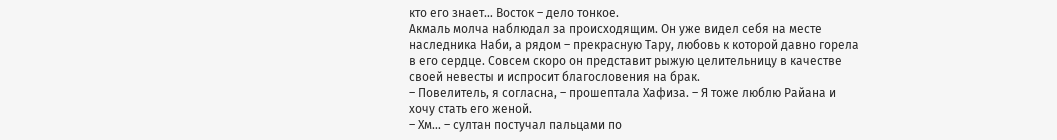кто его знает… Восток – дело тонкое.
Акмаль молча наблюдал за происходящим. Он уже видел себя на месте наследника Наби, а рядом – прекрасную Тару, любовь к которой давно горела в его сердце. Совсем скоро он представит рыжую целительницу в качестве своей невесты и испросит благословения на брак.
– Повелитель, я согласна, – прошептала Хафиза. – Я тоже люблю Райана и хочу стать его женой.
– Хм… – султан постучал пальцами по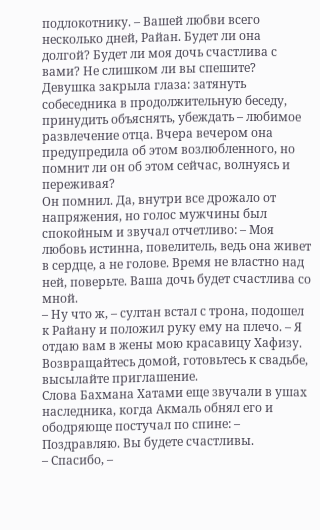подлокотнику. – Вашей любви всего несколько дней, Райан. Будет ли она долгой? Будет ли моя дочь счастлива с вами? Не слишком ли вы спешите?
Девушка закрыла глаза: затянуть собеседника в продолжительную беседу, принудить объяснять, убеждать – любимое развлечение отца. Вчера вечером она предупредила об этом возлюбленного, но помнит ли он об этом сейчас, волнуясь и переживая?
Он помнил. Да, внутри все дрожало от напряжения, но голос мужчины был спокойным и звучал отчетливо: – Моя любовь истинна, повелитель, ведь она живет в сердце, а не голове. Время не властно над ней, поверьте. Ваша дочь будет счастлива со мной.
– Ну что ж, – султан встал с трона, подошел к Райану и положил руку ему на плечо. – Я отдаю вам в жены мою красавицу Хафизу. Возвращайтесь домой, готовьтесь к свадьбе, высылайте приглашение.
Слова Бахмана Хатами еще звучали в ушах наследника, когда Акмаль обнял его и ободряюще постучал по спине: – Поздравляю. Вы будете счастливы.
– Спасибо, –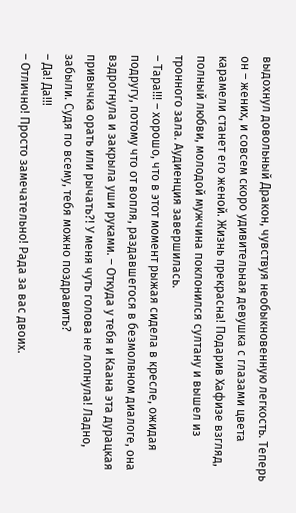выдохнул довольный Дракон, чувствуя необыкновенную легкость. Теперь он – жених, и совсем скоро удивительная девушка с глазами цвета карамели станет его женой. Жизнь прекрасна! Подарив Хафизе взгляд, полный любви, молодой мужчина поклонился султану и вышел из тронного зала. Аудиенция завершилась.
– Тара!!! – хорошо, что в этот момент рыжая сидела в кресле, ожидая подругу, потому что от вопля, раздавшегося в безмолвном диалоге, она вздрогнула и закрыла уши руками. – Откуда у тебя и Каана эта дурацкая привычка орать или рычать?! У меня чуть голова не лопнула! Ладно, забыли. Судя по всему, тебя можно поздравить?
– Да! Да!!!
– Отлично! Просто замечательно! Рада за вас двоих.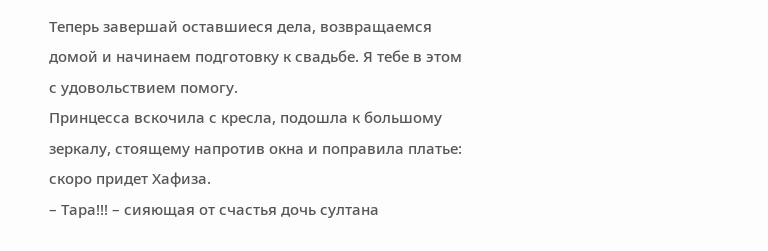Теперь завершай оставшиеся дела, возвращаемся домой и начинаем подготовку к свадьбе. Я тебе в этом с удовольствием помогу.
Принцесса вскочила с кресла, подошла к большому зеркалу, стоящему напротив окна и поправила платье: скоро придет Хафиза.
– Тара!!! – сияющая от счастья дочь султана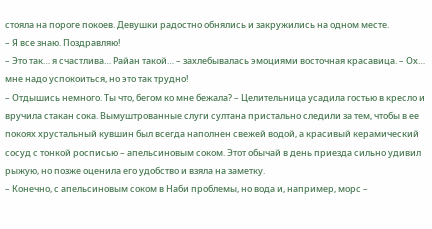стояла на пороге покоев. Девушки радостно обнялись и закружились на одном месте.
– Я все знаю. Поздравляю!
– Это так… я счастлива… Райан такой… – захлебывалась эмоциями восточная красавица. – Ох… мне надо успокоиться, но это так трудно!
– Отдышись немного. Ты что, бегом ко мне бежала? – Целительница усадила гостью в кресло и вручила стакан сока. Вымуштрованные слуги султана пристально следили за тем, чтобы в ее покоях хрустальный кувшин был всегда наполнен свежей водой, а красивый керамический сосуд с тонкой росписью – апельсиновым соком. Этот обычай в день приезда сильно удивил рыжую, но позже оценила его удобство и взяла на заметку.
– Конечно, с апельсиновым соком в Наби проблемы, но вода и, например, морс –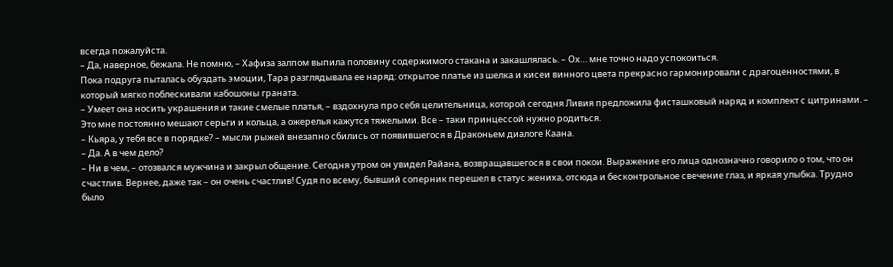всегда пожалуйста.
– Да, наверное, бежала. Не помню, – Хафиза залпом выпила половину содержимого стакана и закашлялась. – Ох… мне точно надо успокоиться.
Пока подруга пыталась обуздать эмоции, Тара разглядывала ее наряд: открытое платье из шелка и кисеи винного цвета прекрасно гармонировали с драгоценностями, в который мягко поблескивали кабошоны граната.
– Умеет она носить украшения и такие смелые платья, – вздохнула про себя целительница, которой сегодня Ливия предложила фисташковый наряд и комплект с цитринами. – Это мне постоянно мешают серьги и кольца, а ожерелья кажутся тяжелыми. Все – таки принцессой нужно родиться.
– Кьяра, у тебя все в порядке? – мысли рыжей внезапно сбились от появившегося в Драконьем диалоге Каана.
– Да. А в чем дело?
– Ни в чем, – отозвался мужчина и закрыл общение. Сегодня утром он увидел Райана, возвращавшегося в свои покои. Выражение его лица однозначно говорило о том, что он счастлив. Вернее, даже так – он очень счастлив! Судя по всему, бывший соперник перешел в статус жениха, отсюда и бесконтрольное свечение глаз, и яркая улыбка. Трудно было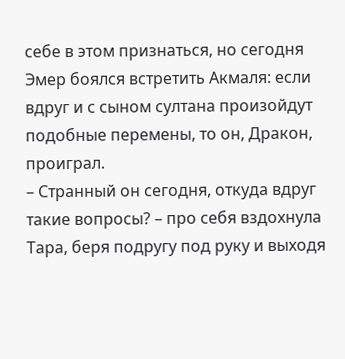себе в этом признаться, но сегодня Эмер боялся встретить Акмаля: если вдруг и с сыном султана произойдут подобные перемены, то он, Дракон, проиграл.
– Странный он сегодня, откуда вдруг такие вопросы? – про себя вздохнула Тара, беря подругу под руку и выходя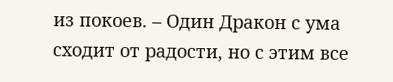из покоев. – Один Дракон с ума сходит от радости, но с этим все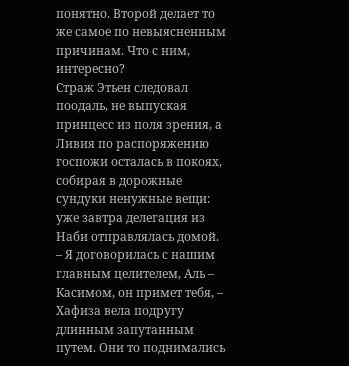понятно. Второй делает то же самое по невыясненным причинам. Что с ним, интересно?
Страж Этьен следовал поодаль, не выпуская принцесс из поля зрения, а Ливия по распоряжению госпожи осталась в покоях, собирая в дорожные сундуки ненужные вещи: уже завтра делегация из Наби отправлялась домой.
– Я договорилась с нашим главным целителем, Аль – Касимом, он примет тебя, – Хафиза вела подругу длинным запутанным путем. Они то поднимались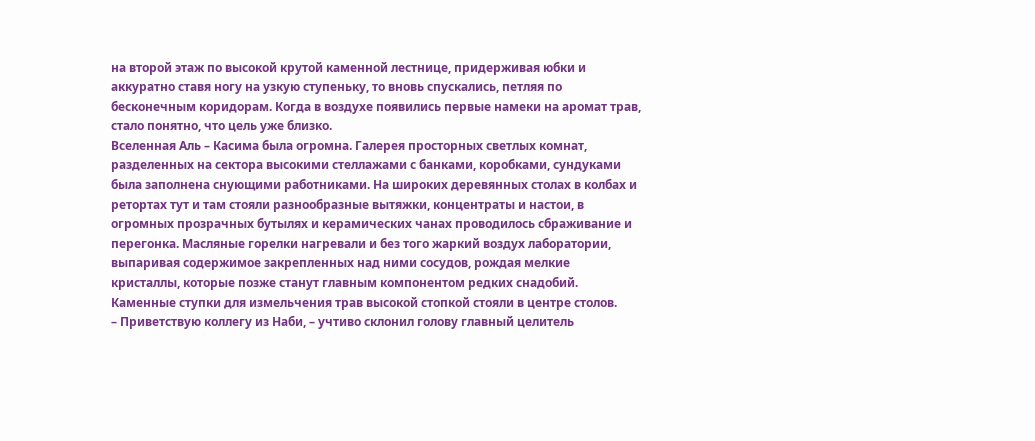на второй этаж по высокой крутой каменной лестнице, придерживая юбки и аккуратно ставя ногу на узкую ступеньку, то вновь спускались, петляя по бесконечным коридорам. Когда в воздухе появились первые намеки на аромат трав, стало понятно, что цель уже близко.
Вселенная Аль – Касима была огромна. Галерея просторных светлых комнат, разделенных на сектора высокими стеллажами с банками, коробками, сундуками была заполнена снующими работниками. На широких деревянных столах в колбах и ретортах тут и там стояли разнообразные вытяжки, концентраты и настои, в огромных прозрачных бутылях и керамических чанах проводилось сбраживание и перегонка. Масляные горелки нагревали и без того жаркий воздух лаборатории, выпаривая содержимое закрепленных над ними сосудов, рождая мелкие кристаллы, которые позже станут главным компонентом редких снадобий. Каменные ступки для измельчения трав высокой стопкой стояли в центре столов.
– Приветствую коллегу из Наби, – учтиво склонил голову главный целитель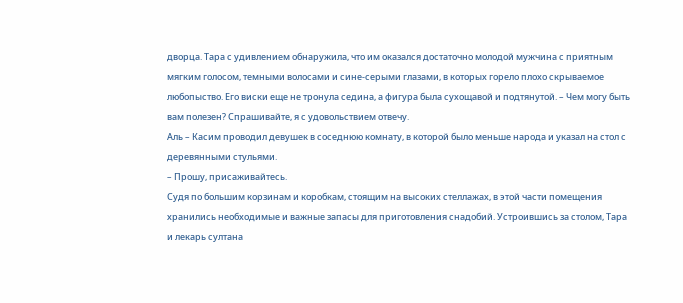дворца. Тара с удивлением обнаружила, что им оказался достаточно молодой мужчина с приятным мягким голосом, темными волосами и сине-серыми глазами, в которых горело плохо скрываемое любопыство. Его виски еще не тронула седина, а фигура была сухощавой и подтянутой. – Чем могу быть вам полезен? Спрашивайте, я с удовольствием отвечу.
Аль – Касим проводил девушек в соседнюю комнату, в которой было меньше народа и указал на стол с деревянными стульями.
– Прошу, присаживайтесь.
Судя по большим корзинам и коробкам, стоящим на высоких стеллажах, в этой части помещения хранились необходимые и важные запасы для приготовления снадобий. Устроившись за столом, Тара и лекарь султана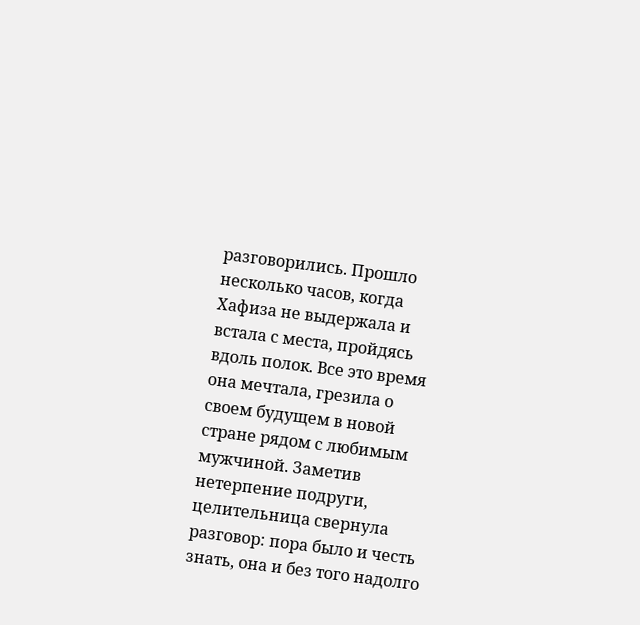разговорились. Прошло несколько часов, когда Хафиза не выдержала и встала с места, пройдясь вдоль полок. Все это время она мечтала, грезила о своем будущем в новой стране рядом с любимым мужчиной. Заметив нетерпение подруги, целительница свернула разговор: пора было и честь знать, она и без того надолго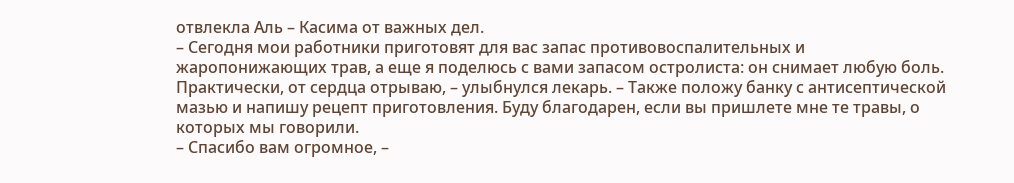отвлекла Аль – Касима от важных дел.
– Сегодня мои работники приготовят для вас запас противовоспалительных и жаропонижающих трав, а еще я поделюсь с вами запасом остролиста: он снимает любую боль. Практически, от сердца отрываю, – улыбнулся лекарь. – Также положу банку с антисептической мазью и напишу рецепт приготовления. Буду благодарен, если вы пришлете мне те травы, о которых мы говорили.
– Спасибо вам огромное, –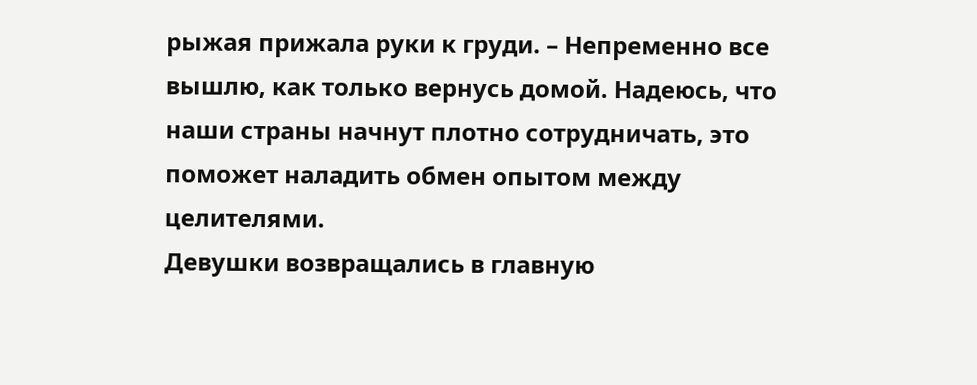рыжая прижала руки к груди. – Непременно все вышлю, как только вернусь домой. Надеюсь, что наши страны начнут плотно сотрудничать, это поможет наладить обмен опытом между целителями.
Девушки возвращались в главную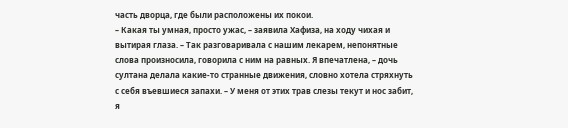часть дворца, где были расположены их покои.
– Какая ты умная, просто ужас, – заявила Хафиза, на ходу чихая и вытирая глаза. – Так разговаривала с нашим лекарем, непонятные слова произносила, говорила с ним на равных. Я впечатлена, – дочь султана делала какие-то странные движения, словно хотела стряхнуть с себя въевшиеся запахи. – У меня от этих трав слезы текут и нос забит, я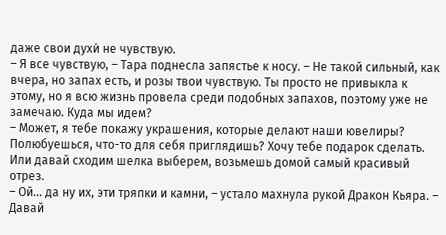даже свои духи́ не чувствую.
– Я все чувствую, – Тара поднесла запястье к носу. – Не такой сильный, как вчера, но запах есть, и розы твои чувствую. Ты просто не привыкла к этому, но я всю жизнь провела среди подобных запахов, поэтому уже не замечаю. Куда мы идем?
– Может, я тебе покажу украшения, которые делают наши ювелиры? Полюбуешься, что-то для себя приглядишь? Хочу тебе подарок сделать. Или давай сходим шелка выберем, возьмешь домой самый красивый отрез.
– Ой… да ну их, эти тряпки и камни, – устало махнула рукой Дракон Кьяра. – Давай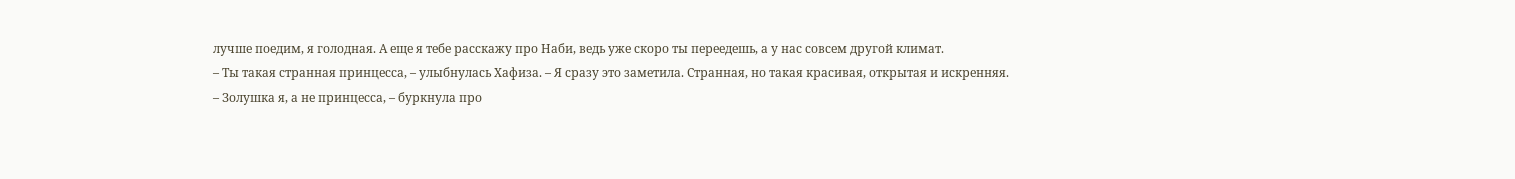лучше поедим, я голодная. А еще я тебе расскажу про Наби, ведь уже скоро ты переедешь, а у нас совсем другой климат.
– Ты такая странная принцесса, – улыбнулась Хафиза. – Я сразу это заметила. Странная, но такая красивая, открытая и искренняя.
– Золушка я, а не принцесса, – буркнула про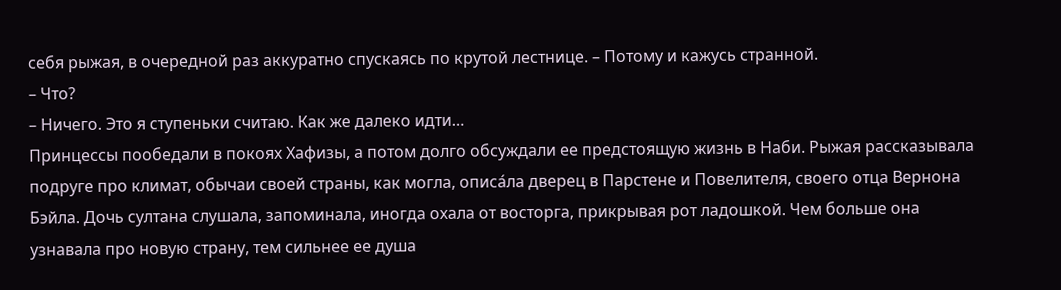себя рыжая, в очередной раз аккуратно спускаясь по крутой лестнице. – Потому и кажусь странной.
– Что?
– Ничего. Это я ступеньки считаю. Как же далеко идти…
Принцессы пообедали в покоях Хафизы, а потом долго обсуждали ее предстоящую жизнь в Наби. Рыжая рассказывала подруге про климат, обычаи своей страны, как могла, описа́ла дверец в Парстене и Повелителя, своего отца Вернона Бэйла. Дочь султана слушала, запоминала, иногда охала от восторга, прикрывая рот ладошкой. Чем больше она узнавала про новую страну, тем сильнее ее душа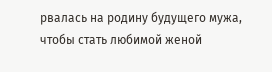рвалась на родину будущего мужа, чтобы стать любимой женой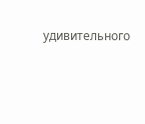удивительного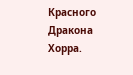Красного Дракона Хорра.